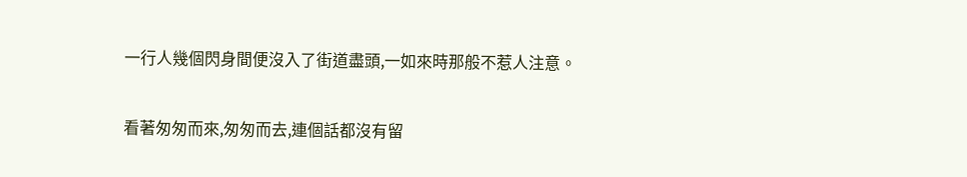一行人幾個閃身間便沒入了街道盡頭,一如來時那般不惹人注意。

看著匆匆而來,匆匆而去,連個話都沒有留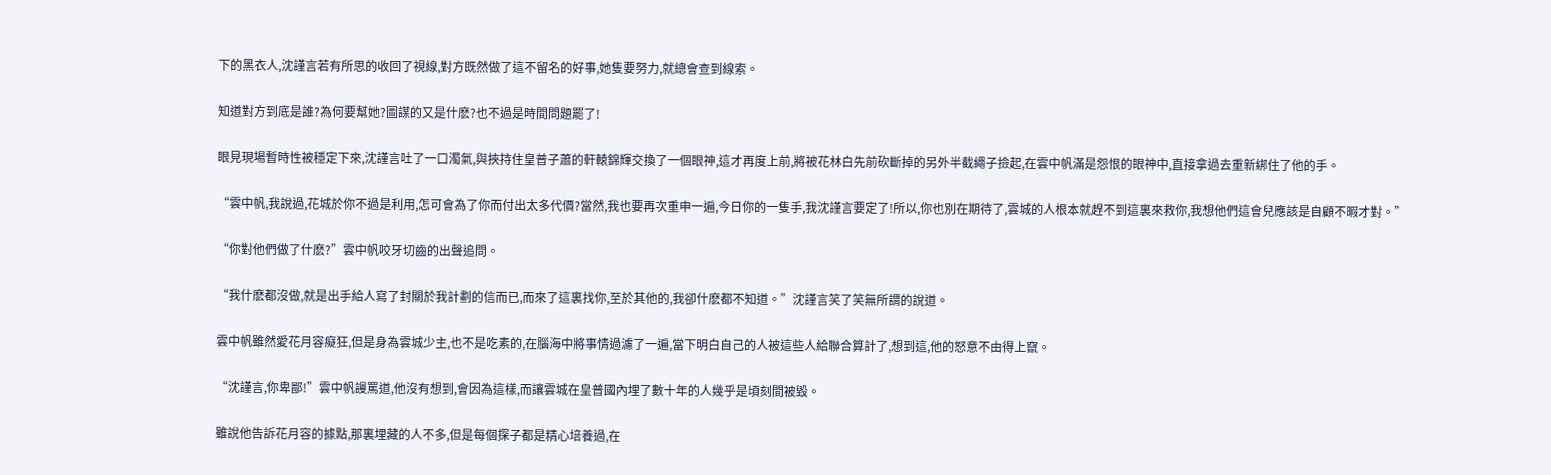下的黑衣人,沈謹言若有所思的收回了視線,對方既然做了這不留名的好事,她隻要努力,就總會查到線索。

知道對方到底是誰?為何要幫她?圖謀的又是什麽?也不過是時間問題罷了!

眼見現場暫時性被穩定下來,沈謹言吐了一口濁氣,與挾持住皇普子蕭的軒轅錦輝交換了一個眼神,這才再度上前,將被花林白先前砍斷掉的另外半截繩子撿起,在雲中帆滿是怨恨的眼神中,直接拿過去重新綁住了他的手。

“雲中帆,我說過,花城於你不過是利用,怎可會為了你而付出太多代價?當然,我也要再次重申一遍,今日你的一隻手,我沈謹言要定了!所以,你也別在期待了,雲城的人根本就趕不到這裏來救你,我想他們這會兒應該是自顧不暇才對。”

“你對他們做了什麽?”雲中帆咬牙切齒的出聲追問。

“我什麽都沒做,就是出手給人寫了封關於我計劃的信而已,而來了這裏找你,至於其他的,我卻什麽都不知道。”沈謹言笑了笑無所謂的說道。

雲中帆雖然愛花月容癡狂,但是身為雲城少主,也不是吃素的,在腦海中將事情過濾了一遍,當下明白自己的人被這些人給聯合算計了,想到這,他的怒意不由得上竄。

“沈謹言,你卑鄙!”雲中帆謾罵道,他沒有想到,會因為這樣,而讓雲城在皇普國內埋了數十年的人幾乎是頃刻間被毀。

雖說他告訴花月容的據點,那裏埋藏的人不多,但是每個探子都是精心培養過,在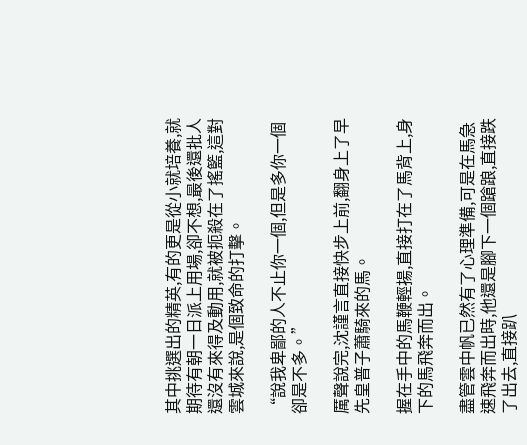其中挑選出的精英,有的更是從小就培養,就期待有朝一日派上用場,卻不想,最後還批人還沒有來得及動用,就被扼殺在了搖籃,這對雲城來說,是個致命的打擊。

“說我卑鄙的人不止你一個,但是多你一個卻是不多。”

厲聲說完,沈謹言直接快步上前,翻身上了早先皇普子蕭騎來的馬。

握在手中的馬鞭輕揚,直接打在了馬背上,身下的馬飛奔而出。

盡管雲中帆已然有了心理準備,可是在馬急速飛奔而出時,他還是腳下一個蹌踉,直接跌了出去,直接趴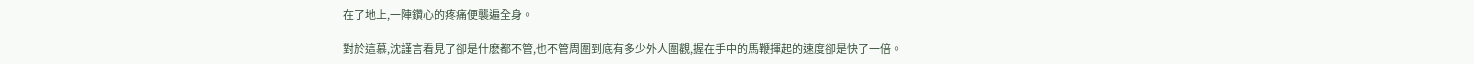在了地上,一陣鑽心的疼痛便襲遍全身。

對於這慕,沈謹言看見了卻是什麽都不管,也不管周圍到底有多少外人圍觀,握在手中的馬鞭揮起的速度卻是快了一倍。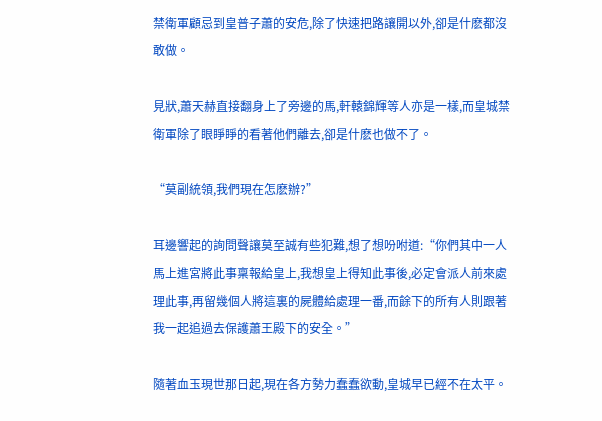禁衛軍顧忌到皇普子蕭的安危,除了快速把路讓開以外,卻是什麽都沒敢做。

見狀,蕭天赫直接翻身上了旁邊的馬,軒轅錦輝等人亦是一樣,而皇城禁衛軍除了眼睜睜的看著他們離去,卻是什麽也做不了。

“莫副統領,我們現在怎麽辦?”

耳邊響起的詢問聲讓莫至誠有些犯難,想了想吩咐道:“你們其中一人馬上進宮將此事稟報給皇上,我想皇上得知此事後,必定會派人前來處理此事,再留幾個人將這裏的屍體給處理一番,而餘下的所有人則跟著我一起追過去保護蕭王殿下的安全。”

隨著血玉現世那日起,現在各方勢力蠢蠢欲動,皇城早已經不在太平。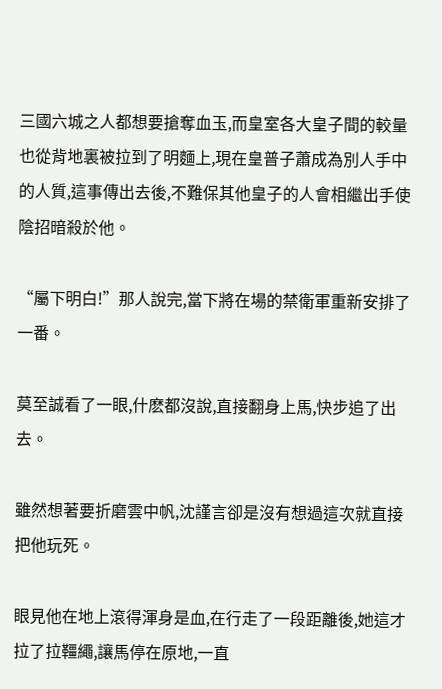三國六城之人都想要搶奪血玉,而皇室各大皇子間的較量也從背地裏被拉到了明麵上,現在皇普子蕭成為別人手中的人質,這事傳出去後,不難保其他皇子的人會相繼出手使陰招暗殺於他。

“屬下明白!”那人說完,當下將在場的禁衛軍重新安排了一番。

莫至誠看了一眼,什麽都沒說,直接翻身上馬,快步追了出去。

雖然想著要折磨雲中帆,沈謹言卻是沒有想過這次就直接把他玩死。

眼見他在地上滾得渾身是血,在行走了一段距離後,她這才拉了拉韁繩,讓馬停在原地,一直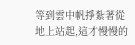等到雲中帆掙紮著從地上站起,這才慢慢的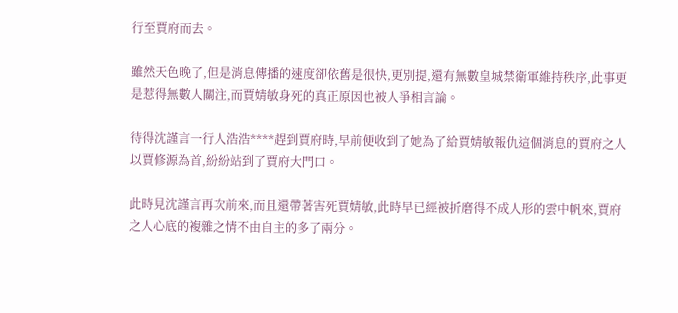行至賈府而去。

雖然天色晚了,但是消息傳播的速度卻依舊是很快,更別提,還有無數皇城禁衛軍維持秩序,此事更是惹得無數人關注,而賈婧敏身死的真正原因也被人爭相言論。

待得沈謹言一行人浩浩****趕到賈府時,早前便收到了她為了給賈婧敏報仇這個消息的賈府之人以賈修源為首,紛紛站到了賈府大門口。

此時見沈謹言再次前來,而且還帶著害死賈婧敏,此時早已經被折磨得不成人形的雲中帆來,賈府之人心底的複雜之情不由自主的多了兩分。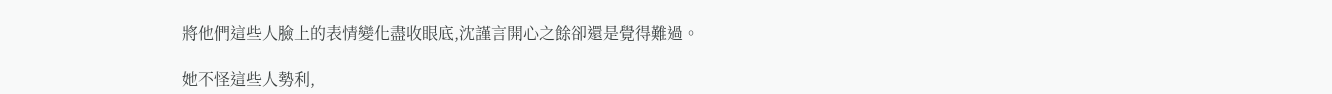將他們這些人臉上的表情變化盡收眼底,沈謹言開心之餘卻還是覺得難過。

她不怪這些人勢利,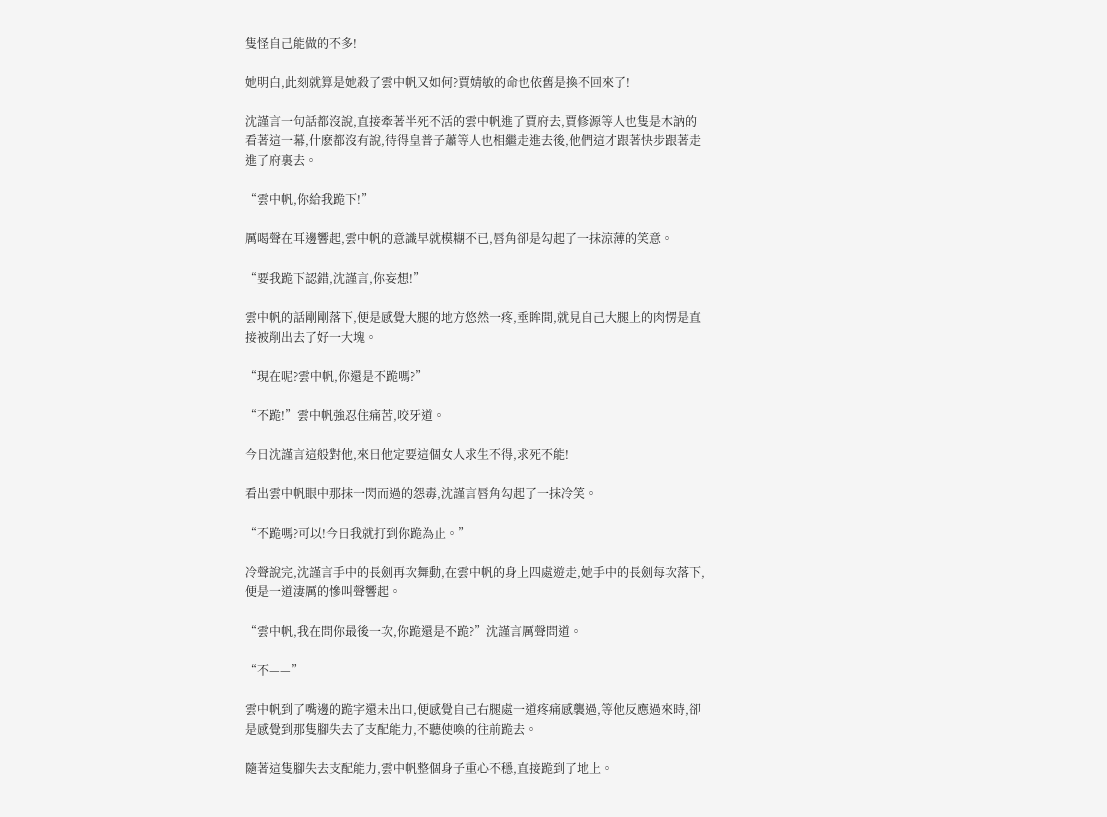隻怪自己能做的不多!

她明白,此刻就算是她殺了雲中帆又如何?賈婧敏的命也依舊是換不回來了!

沈謹言一句話都沒說,直接牽著半死不活的雲中帆進了賈府去,賈修源等人也隻是木訥的看著這一幕,什麽都沒有說,待得皇普子蕭等人也相繼走進去後,他們這才跟著快步跟著走進了府裏去。

“雲中帆,你給我跪下!”

厲喝聲在耳邊響起,雲中帆的意識早就模糊不已,唇角卻是勾起了一抹涼薄的笑意。

“要我跪下認錯,沈謹言,你妄想!”

雲中帆的話剛剛落下,便是感覺大腿的地方悠然一疼,垂眸間,就見自己大腿上的肉愣是直接被削出去了好一大塊。

“現在呢?雲中帆,你還是不跪嗎?”

“不跪!”雲中帆強忍住痛苦,咬牙道。

今日沈謹言這般對他,來日他定要這個女人求生不得,求死不能!

看出雲中帆眼中那抹一閃而過的怨毒,沈謹言唇角勾起了一抹冷笑。

“不跪嗎?可以!今日我就打到你跪為止。”

冷聲說完,沈謹言手中的長劍再次舞動,在雲中帆的身上四處遊走,她手中的長劍每次落下,便是一道淒厲的慘叫聲響起。

“雲中帆,我在問你最後一次,你跪還是不跪?”沈謹言厲聲問道。

“不——”

雲中帆到了嘴邊的跪字還未出口,便感覺自己右腿處一道疼痛感襲過,等他反應過來時,卻是感覺到那隻腳失去了支配能力,不聽使喚的往前跪去。

隨著這隻腳失去支配能力,雲中帆整個身子重心不穩,直接跪到了地上。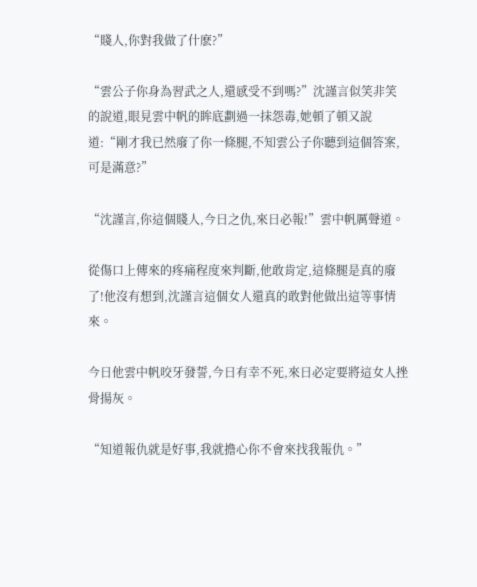“賤人,你對我做了什麽?”

“雲公子你身為習武之人,還感受不到嗎?”沈謹言似笑非笑的說道,眼見雲中帆的眸底劃過一抹怨毒,她頓了頓又說道:“剛才我已然廢了你一條腿,不知雲公子你聽到這個答案,可是滿意?”

“沈謹言,你這個賤人,今日之仇,來日必報!”雲中帆厲聲道。

從傷口上傳來的疼痛程度來判斷,他敢肯定,這條腿是真的廢了!他沒有想到,沈謹言這個女人還真的敢對他做出這等事情來。

今日他雲中帆咬牙發誓,今日有幸不死,來日必定要將這女人挫骨揚灰。

“知道報仇就是好事,我就擔心你不會來找我報仇。”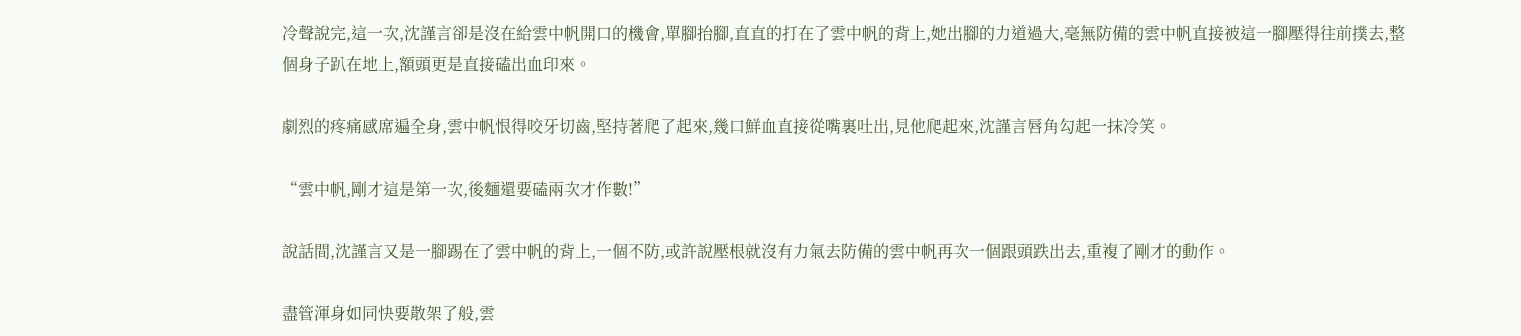冷聲說完,這一次,沈謹言卻是沒在給雲中帆開口的機會,單腳抬腳,直直的打在了雲中帆的背上,她出腳的力道過大,毫無防備的雲中帆直接被這一腳壓得往前撲去,整個身子趴在地上,額頭更是直接磕出血印來。

劇烈的疼痛感席遍全身,雲中帆恨得咬牙切齒,堅持著爬了起來,幾口鮮血直接從嘴裏吐出,見他爬起來,沈謹言唇角勾起一抹冷笑。

“雲中帆,剛才這是第一次,後麵還要磕兩次才作數!”

說話間,沈謹言又是一腳踢在了雲中帆的背上,一個不防,或許說壓根就沒有力氣去防備的雲中帆再次一個跟頭跌出去,重複了剛才的動作。

盡管渾身如同快要散架了般,雲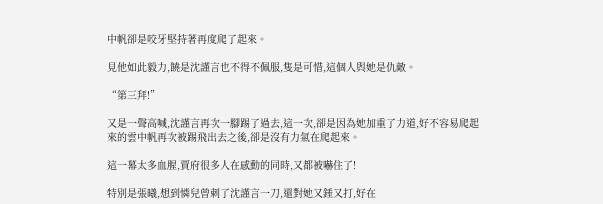中帆卻是咬牙堅持著再度爬了起來。

見他如此毅力,饒是沈謹言也不得不佩服,隻是可惜,這個人與她是仇敵。

“第三拜!”

又是一聲高喊,沈謹言再次一腳踢了過去,這一次,卻是因為她加重了力道,好不容易爬起來的雲中帆再次被踢飛出去之後,卻是沒有力氣在爬起來。

這一幕太多血腥,賈府很多人在感動的同時,又都被嚇住了!

特別是張曦,想到憐兒曾刺了沈謹言一刀,還對她又錘又打,好在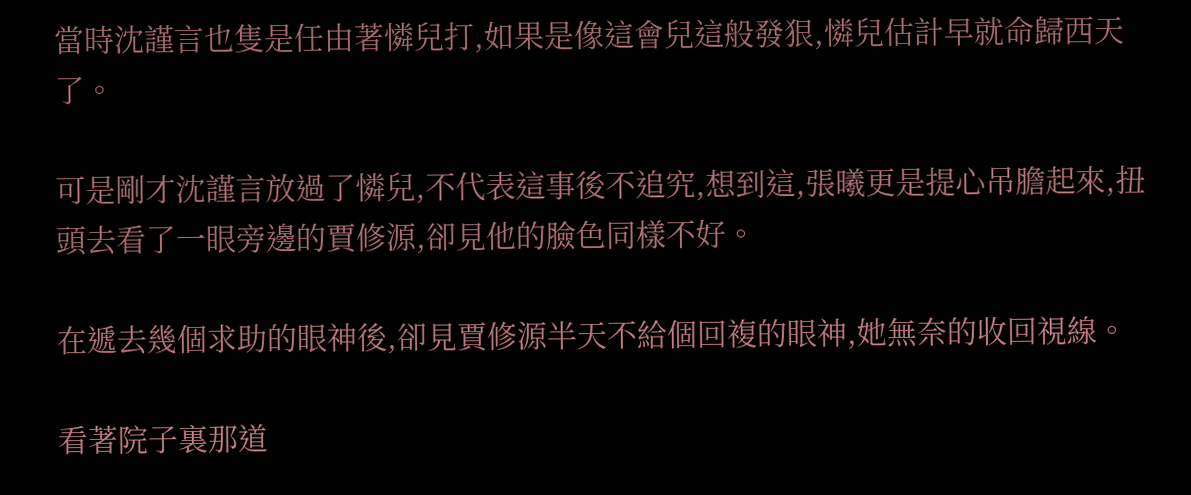當時沈謹言也隻是任由著憐兒打,如果是像這會兒這般發狠,憐兒估計早就命歸西天了。

可是剛才沈謹言放過了憐兒,不代表這事後不追究,想到這,張曦更是提心吊膽起來,扭頭去看了一眼旁邊的賈修源,卻見他的臉色同樣不好。

在遞去幾個求助的眼神後,卻見賈修源半天不給個回複的眼神,她無奈的收回視線。

看著院子裏那道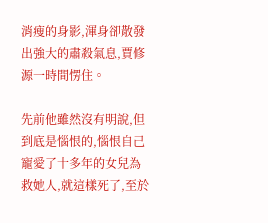消瘦的身影,渾身卻散發出強大的肅殺氣息,賈修源一時間愣住。

先前他雖然沒有明說,但到底是惱恨的,惱恨自己寵愛了十多年的女兒為救她人,就這樣死了,至於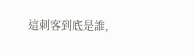這刺客到底是誰,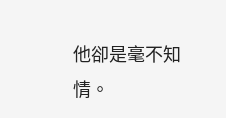他卻是毫不知情。